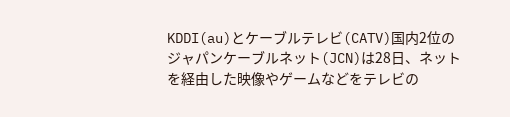KDDI(au)とケーブルテレビ(CATV)国内2位のジャパンケーブルネット(JCN)は28日、ネットを経由した映像やゲームなどをテレビの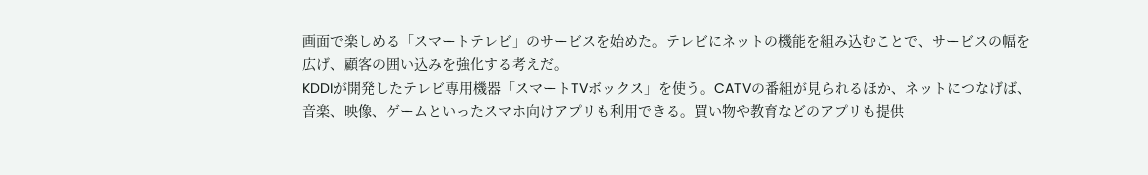画面で楽しめる「スマートテレビ」のサービスを始めた。テレビにネットの機能を組み込むことで、サービスの幅を広げ、顧客の囲い込みを強化する考えだ。
KDDIが開発したテレビ専用機器「スマートTVボックス」を使う。CATVの番組が見られるほか、ネットにつなげば、音楽、映像、ゲームといったスマホ向けアプリも利用できる。買い物や教育などのアプリも提供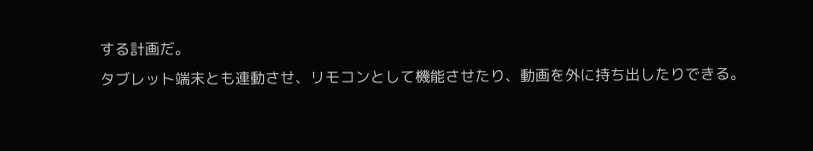する計画だ。
タブレット端末とも連動させ、リモコンとして機能させたり、動画を外に持ち出したりできる。